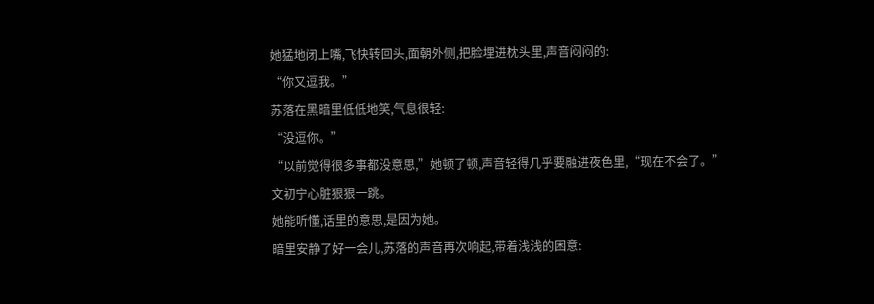她猛地闭上嘴,飞快转回头,面朝外侧,把脸埋进枕头里,声音闷闷的:
“你又逗我。”
苏落在黑暗里低低地笑,气息很轻:
“没逗你。”
“以前觉得很多事都没意思,”她顿了顿,声音轻得几乎要融进夜色里,“现在不会了。”
文初宁心脏狠狠一跳。
她能听懂,话里的意思,是因为她。
暗里安静了好一会儿,苏落的声音再次响起,带着浅浅的困意: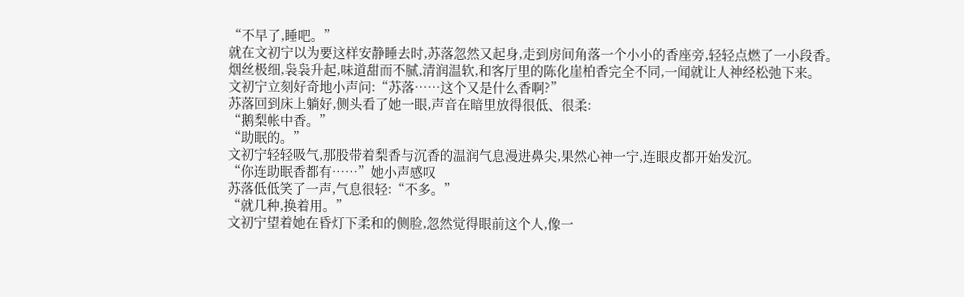“不早了,睡吧。”
就在文初宁以为要这样安静睡去时,苏落忽然又起身,走到房间角落一个小小的香座旁,轻轻点燃了一小段香。
烟丝极细,袅袅升起,味道甜而不腻,清润温软,和客厅里的陈化崖柏香完全不同,一闻就让人神经松弛下来。
文初宁立刻好奇地小声问:“苏落……这个又是什么香啊?”
苏落回到床上躺好,侧头看了她一眼,声音在暗里放得很低、很柔:
“鹅梨帐中香。”
“助眠的。”
文初宁轻轻吸气,那股带着梨香与沉香的温润气息漫进鼻尖,果然心神一宁,连眼皮都开始发沉。
“你连助眠香都有……”她小声感叹
苏落低低笑了一声,气息很轻:“不多。”
“就几种,换着用。”
文初宁望着她在昏灯下柔和的侧脸,忽然觉得眼前这个人,像一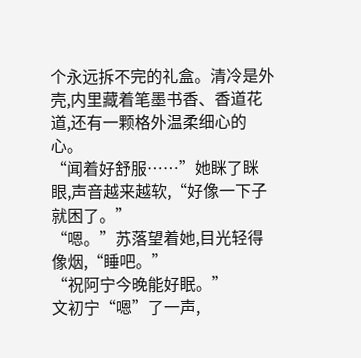个永远拆不完的礼盒。清冷是外壳,内里藏着笔墨书香、香道花道,还有一颗格外温柔细心的心。
“闻着好舒服……”她眯了眯眼,声音越来越软,“好像一下子就困了。”
“嗯。”苏落望着她,目光轻得像烟,“睡吧。”
“祝阿宁今晚能好眠。”
文初宁“嗯”了一声,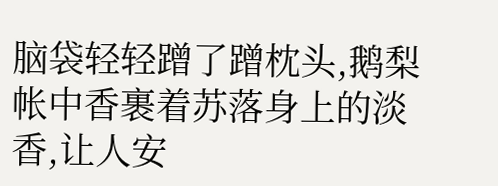脑袋轻轻蹭了蹭枕头,鹅梨帐中香裹着苏落身上的淡香,让人安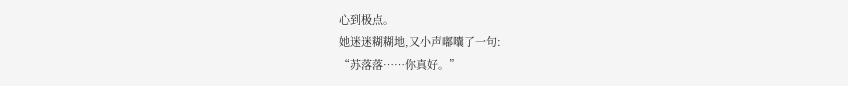心到极点。
她迷迷糊糊地,又小声嘟囔了一句:
“苏落落……你真好。”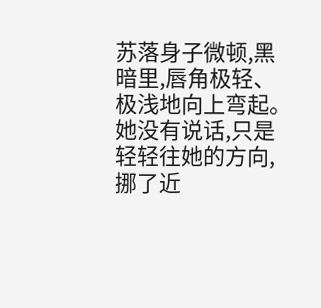苏落身子微顿,黑暗里,唇角极轻、极浅地向上弯起。
她没有说话,只是轻轻往她的方向,挪了近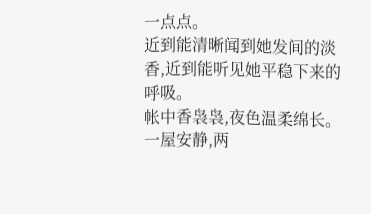一点点。
近到能清晰闻到她发间的淡香,近到能听见她平稳下来的呼吸。
帐中香袅袅,夜色温柔绵长。
一屋安静,两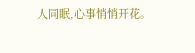人同眠,心事悄悄开花。